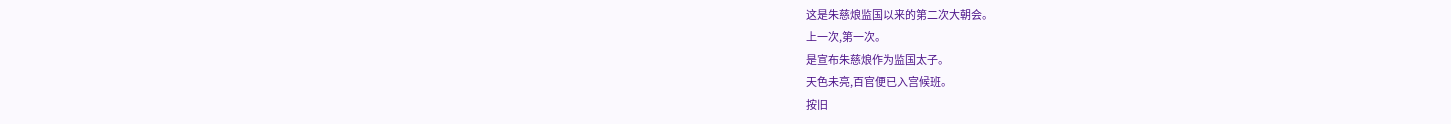这是朱慈烺监国以来的第二次大朝会。
上一次,第一次。
是宣布朱慈烺作为监国太子。
天色未亮,百官便已入宫候班。
按旧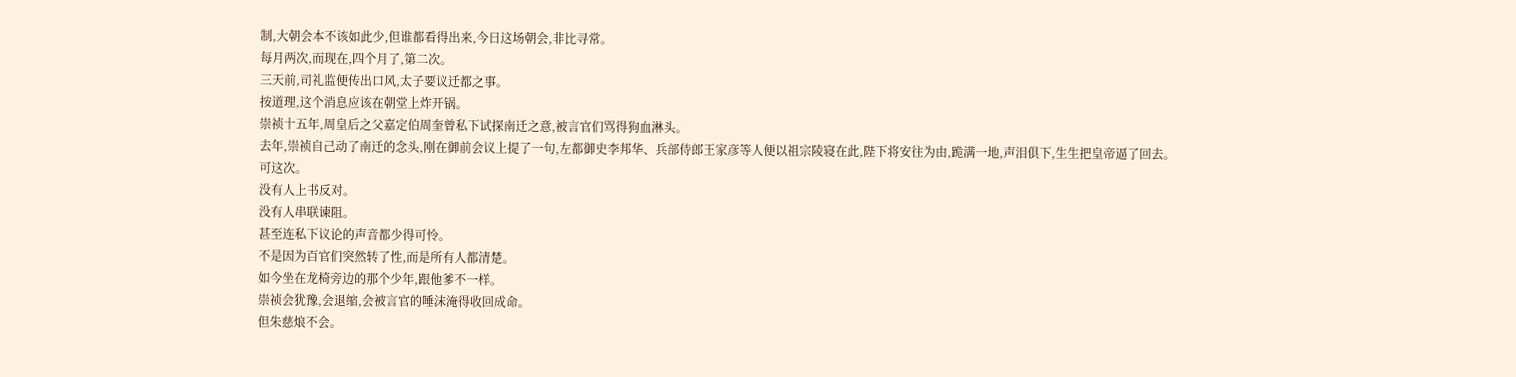制,大朝会本不该如此少,但谁都看得出来,今日这场朝会,非比寻常。
每月两次,而现在,四个月了,第二次。
三天前,司礼监便传出口风,太子要议迁都之事。
按道理,这个消息应该在朝堂上炸开锅。
崇祯十五年,周皇后之父嘉定伯周奎曾私下试探南迁之意,被言官们骂得狗血淋头。
去年,崇祯自己动了南迁的念头,刚在御前会议上提了一句,左都御史李邦华、兵部侍郎王家彦等人便以祖宗陵寝在此,陛下将安往为由,跪满一地,声泪俱下,生生把皇帝逼了回去。
可这次。
没有人上书反对。
没有人串联谏阻。
甚至连私下议论的声音都少得可怜。
不是因为百官们突然转了性,而是所有人都清楚。
如今坐在龙椅旁边的那个少年,跟他爹不一样。
崇祯会犹豫,会退缩,会被言官的唾沫淹得收回成命。
但朱慈烺不会。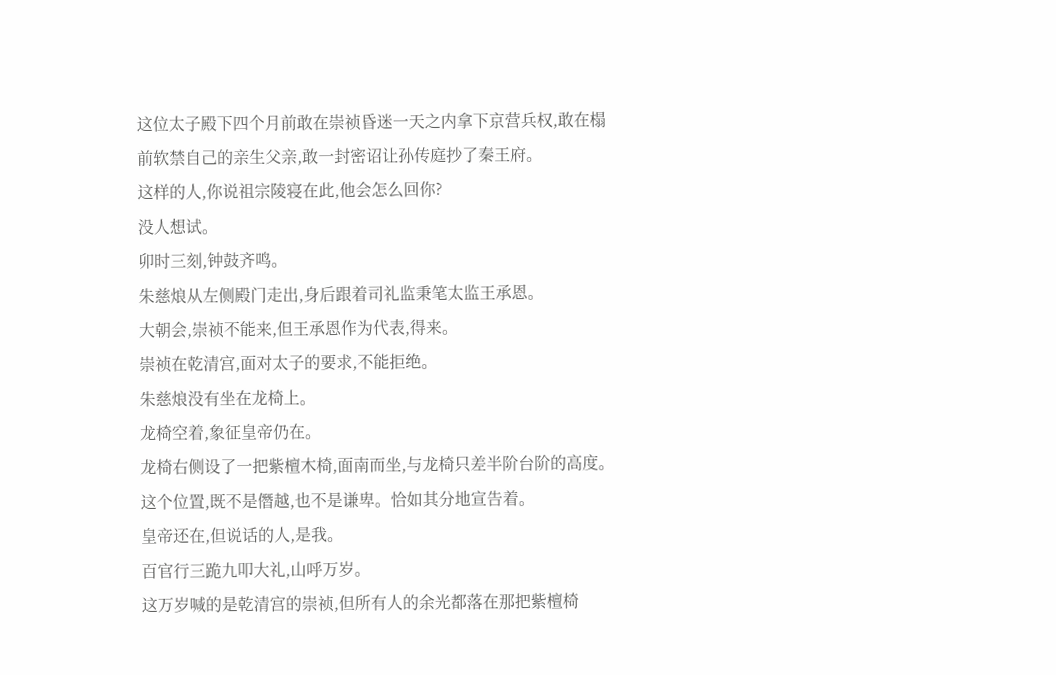这位太子殿下四个月前敢在崇祯昏迷一天之内拿下京营兵权,敢在榻前软禁自己的亲生父亲,敢一封密诏让孙传庭抄了秦王府。
这样的人,你说祖宗陵寝在此,他会怎么回你?
没人想试。
卯时三刻,钟鼓齐鸣。
朱慈烺从左侧殿门走出,身后跟着司礼监秉笔太监王承恩。
大朝会,崇祯不能来,但王承恩作为代表,得来。
崇祯在乾清宫,面对太子的要求,不能拒绝。
朱慈烺没有坐在龙椅上。
龙椅空着,象征皇帝仍在。
龙椅右侧设了一把紫檀木椅,面南而坐,与龙椅只差半阶台阶的高度。
这个位置,既不是僭越,也不是谦卑。恰如其分地宣告着。
皇帝还在,但说话的人,是我。
百官行三跪九叩大礼,山呼万岁。
这万岁喊的是乾清宫的崇祯,但所有人的余光都落在那把紫檀椅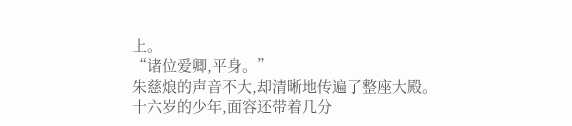上。
“诸位爱卿,平身。”
朱慈烺的声音不大,却清晰地传遍了整座大殿。
十六岁的少年,面容还带着几分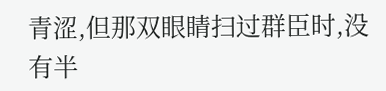青涩,但那双眼睛扫过群臣时,没有半